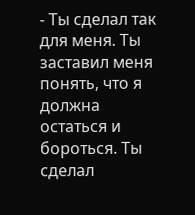- Ты сделал так для меня. Ты заставил меня понять, что я должна остаться и бороться. Ты сделал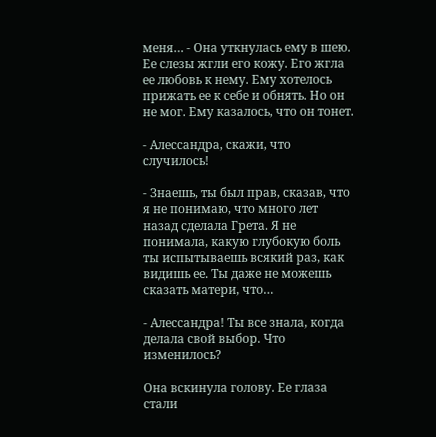меня… - Она уткнулась ему в шею. Ее слезы жгли его кожу. Его жгла ее любовь к нему. Ему хотелось прижать ее к себе и обнять. Но он не мог. Ему казалось, что он тонет.

- Алессандра, скажи, что случилось!

- Знаешь, ты был прав, сказав, что я не понимаю, что много лет назад сделала Грета. Я не понимала, какую глубокую боль ты испытываешь всякий раз, как видишь ее. Ты даже не можешь сказать матери, что…

- Алессандра! Ты все знала, когда делала свой выбор. Что изменилось?

Она вскинула голову. Ее глаза стали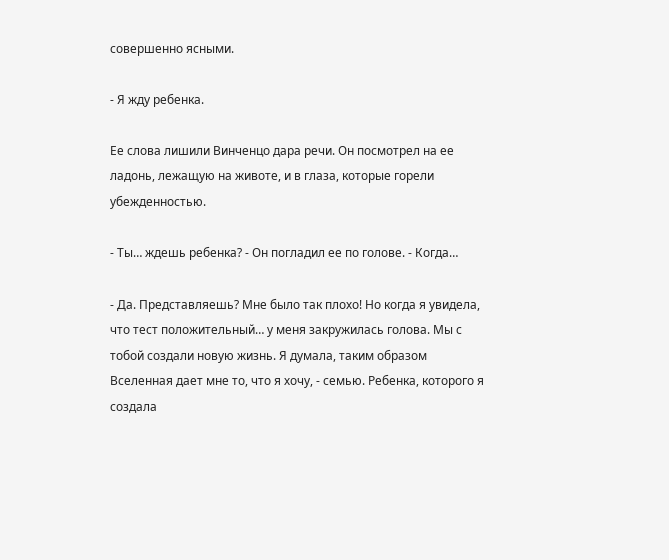совершенно ясными.

- Я жду ребенка.

Ее слова лишили Винченцо дара речи. Он посмотрел на ее ладонь, лежащую на животе, и в глаза, которые горели убежденностью.

- Ты… ждешь ребенка? - Он погладил ее по голове. - Когда…

- Да. Представляешь? Мне было так плохо! Но когда я увидела, что тест положительный… у меня закружилась голова. Мы с тобой создали новую жизнь. Я думала, таким образом Вселенная дает мне то, что я хочу, - семью. Ребенка, которого я создала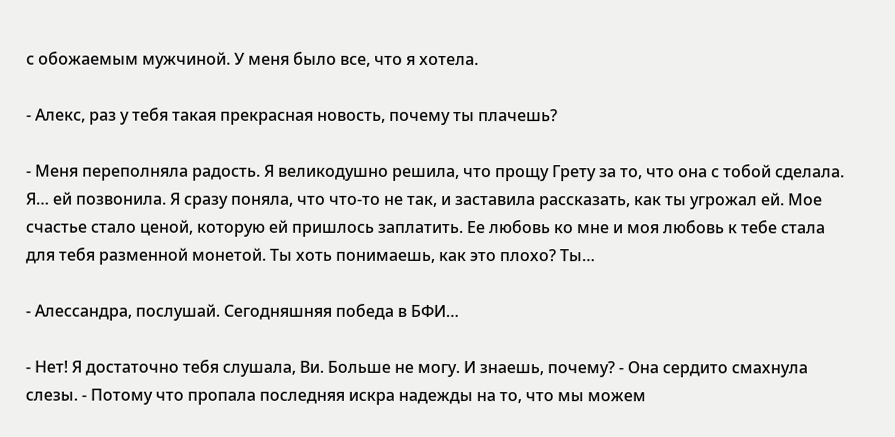с обожаемым мужчиной. У меня было все, что я хотела.

- Алекс, раз у тебя такая прекрасная новость, почему ты плачешь?

- Меня переполняла радость. Я великодушно решила, что прощу Грету за то, что она с тобой сделала. Я… ей позвонила. Я сразу поняла, что что-то не так, и заставила рассказать, как ты угрожал ей. Мое счастье стало ценой, которую ей пришлось заплатить. Ее любовь ко мне и моя любовь к тебе стала для тебя разменной монетой. Ты хоть понимаешь, как это плохо? Ты…

- Алессандра, послушай. Сегодняшняя победа в БФИ…

- Нет! Я достаточно тебя слушала, Ви. Больше не могу. И знаешь, почему? - Она сердито смахнула слезы. - Потому что пропала последняя искра надежды на то, что мы можем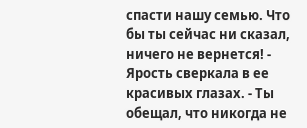спасти нашу семью. Что бы ты сейчас ни сказал, ничего не вернется! - Ярость сверкала в ее красивых глазах. - Ты обещал, что никогда не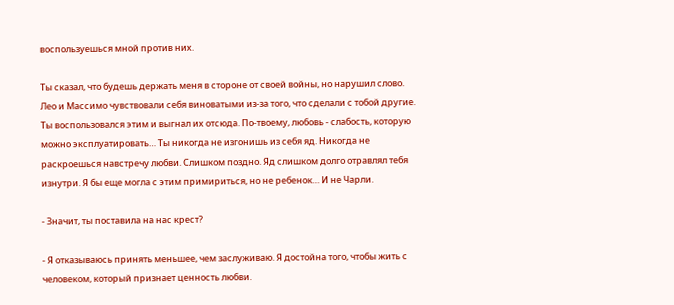воспользуешься мной против них.

Ты сказал, что будешь держать меня в стороне от своей войны, но нарушил слово. Лео и Массимо чувствовали себя виноватыми из-за того, что сделали с тобой другие. Ты воспользовался этим и выгнал их отсюда. По-твоему, любовь - слабость, которую можно эксплуатировать… Ты никогда не изгонишь из себя яд. Никогда не раскроешься навстречу любви. Слишком поздно. Яд слишком долго отравлял тебя изнутри. Я бы еще могла с этим примириться, но не ребенок… И не Чарли.

- Значит, ты поставила на нас крест?

- Я отказываюсь принять меньшее, чем заслуживаю. Я достойна того, чтобы жить с человеком, который признает ценность любви.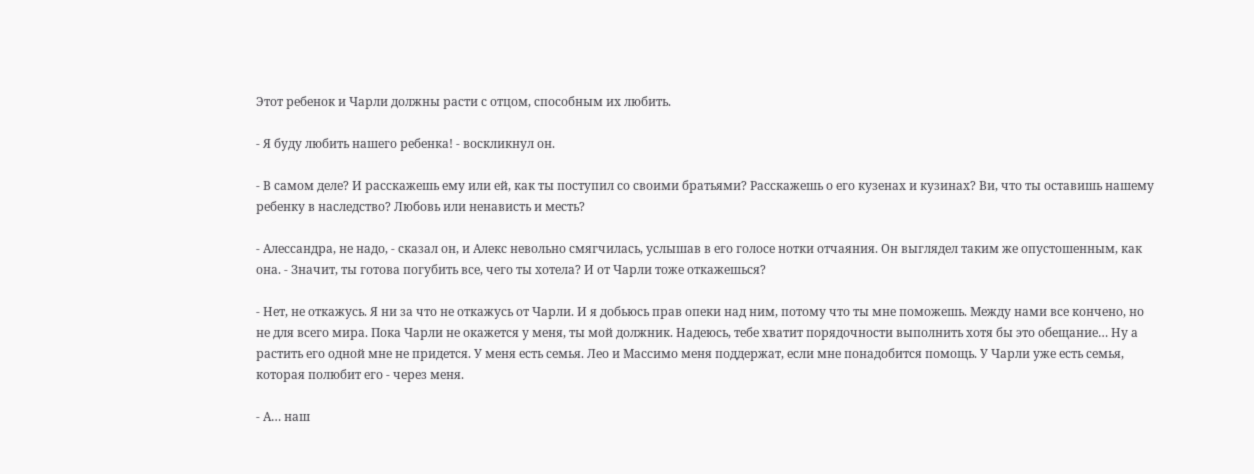Этот ребенок и Чарли должны расти с отцом, способным их любить.

- Я буду любить нашего ребенка! - воскликнул он.

- В самом деле? И расскажешь ему или ей, как ты поступил со своими братьями? Расскажешь о его кузенах и кузинах? Ви, что ты оставишь нашему ребенку в наследство? Любовь или ненависть и месть?

- Алессандра, не надо, - сказал он, и Алекс невольно смягчилась, услышав в его голосе нотки отчаяния. Он выглядел таким же опустошенным, как она. - Значит, ты готова погубить все, чего ты хотела? И от Чарли тоже откажешься?

- Нет, не откажусь. Я ни за что не откажусь от Чарли. И я добьюсь прав опеки над ним, потому что ты мне поможешь. Между нами все кончено, но не для всего мира. Пока Чарли не окажется у меня, ты мой должник. Надеюсь, тебе хватит порядочности выполнить хотя бы это обещание… Ну а растить его одной мне не придется. У меня есть семья. Лео и Массимо меня поддержат, если мне понадобится помощь. У Чарли уже есть семья, которая полюбит его - через меня.

- А… наш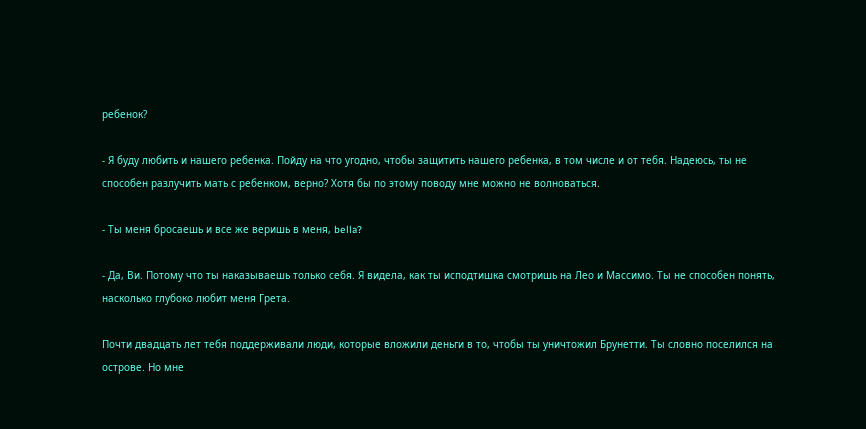ребенок?

- Я буду любить и нашего ребенка. Пойду на что угодно, чтобы защитить нашего ребенка, в том числе и от тебя. Надеюсь, ты не способен разлучить мать с ребенком, верно? Хотя бы по этому поводу мне можно не волноваться.

- Ты меня бросаешь и все же веришь в меня, bella?

- Да, Ви. Потому что ты наказываешь только себя. Я видела, как ты исподтишка смотришь на Лео и Массимо. Ты не способен понять, насколько глубоко любит меня Грета.

Почти двадцать лет тебя поддерживали люди, которые вложили деньги в то, чтобы ты уничтожил Брунетти. Ты словно поселился на острове. Но мне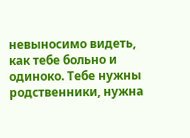невыносимо видеть, как тебе больно и одиноко. Тебе нужны родственники, нужна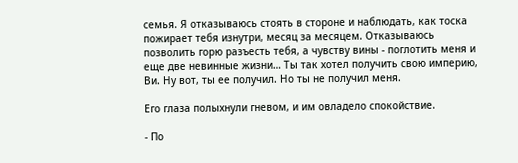семья. Я отказываюсь стоять в стороне и наблюдать, как тоска пожирает тебя изнутри, месяц за месяцем. Отказываюсь позволить горю разъесть тебя, а чувству вины - поглотить меня и еще две невинные жизни… Ты так хотел получить свою империю, Ви. Ну вот, ты ее получил. Но ты не получил меня.

Его глаза полыхнули гневом, и им овладело спокойствие.

- По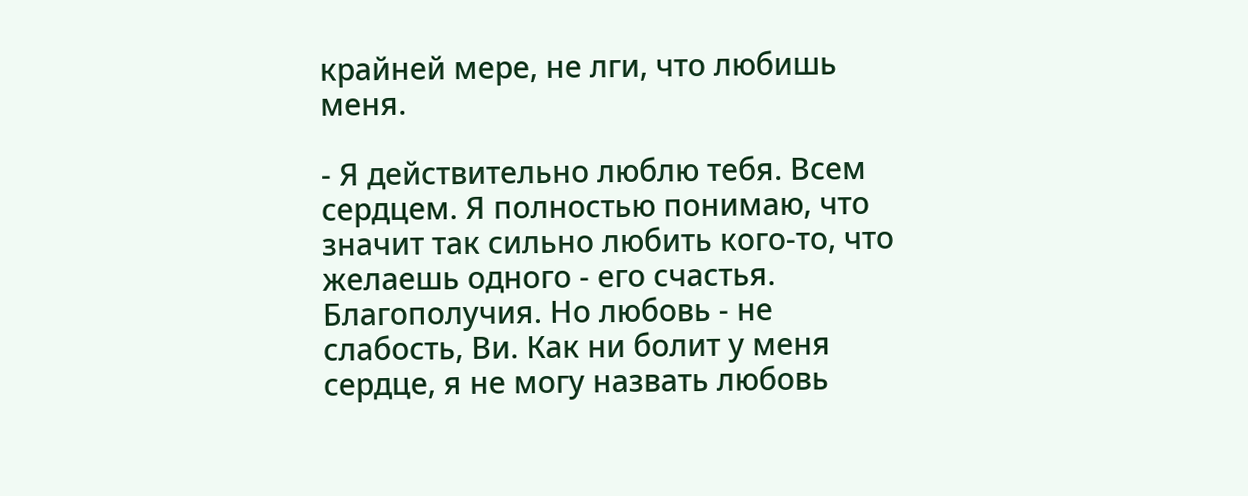крайней мере, не лги, что любишь меня.

- Я действительно люблю тебя. Всем сердцем. Я полностью понимаю, что значит так сильно любить кого-то, что желаешь одного - его счастья. Благополучия. Но любовь - не слабость, Ви. Как ни болит у меня сердце, я не могу назвать любовь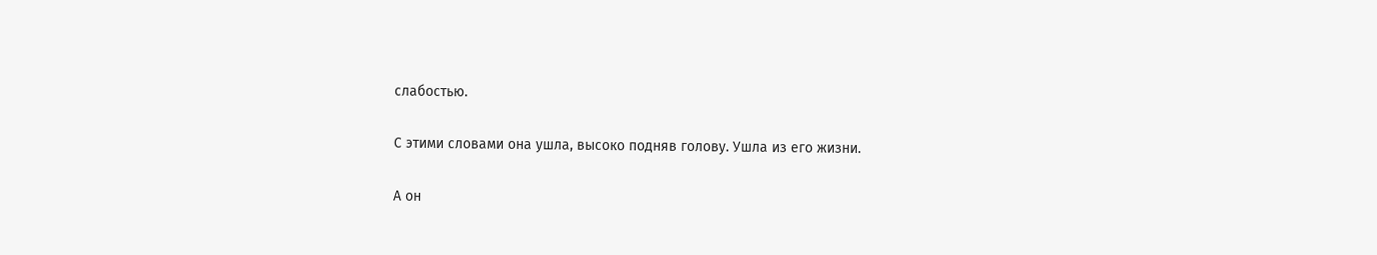слабостью.

С этими словами она ушла, высоко подняв голову. Ушла из его жизни.

А он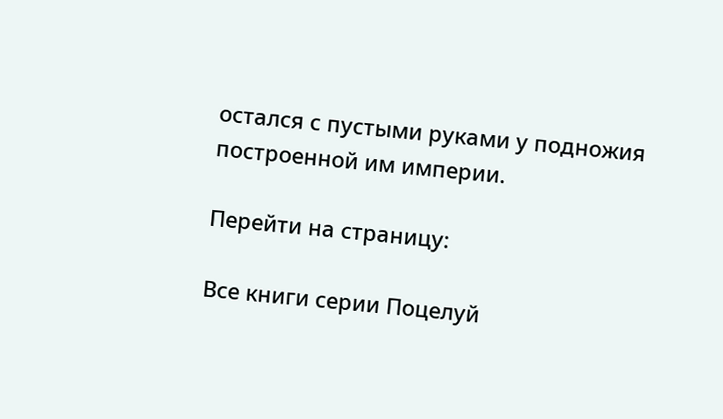остался с пустыми руками у подножия построенной им империи.

Перейти на страницу:

Все книги серии Поцелуй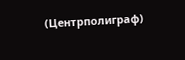(Центрполиграф)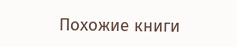Похожие книги